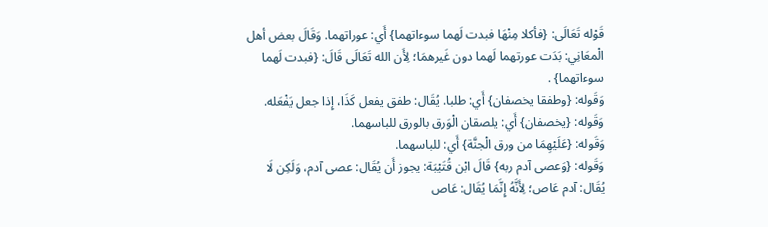قَوْله تَعَالَى: {فأكلا مِنْهَا فبدت لَهما سوءاتهما} أَي: عوراتهما. وَقَالَ بعض أهل الْمعَانِي: بَدَت عورتهما لَهما دون غَيرهمَا؛ لِأَن الله تَعَالَى قَالَ: {فبدت لَهما سوءاتهما} .
وَقَوله: {وطفقا يخصفان} أَي: طلبا. يُقَال: طفق يفعل كَذَا، إِذا جعل يَفْعَله.
وَقَوله: {يخصفان} أَي: يلصقان الْوَرق بالورق للباسهما.
وَقَوله: {عَلَيْهِمَا من ورق الْجنَّة} أَي: للباسهما.
وَقَوله: {وَعصى آدم ربه} قَالَ ابْن قُتَيْبَة: يجوز أَن يُقَال: عصى آدم، وَلَكِن لَا يُقَال: آدم عَاص؛ لِأَنَّهُ إِنَّمَا يُقَال: عَاص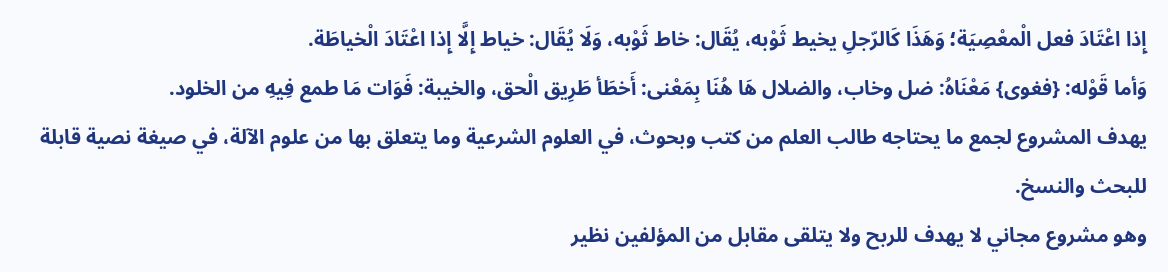إِذا اعْتَادَ فعل الْمعْصِيَة؛ وَهَذَا كَالرّجلِ يخيط ثَوْبه، يُقَال: خاط ثَوْبه، وَلَا يُقَال: خياط إِلَّا إِذا اعْتَادَ الْخياطَة.
وَأما قَوْله: {فغوى} مَعْنَاهُ: ضل وخاب، والضلال هَا هُنَا بِمَعْنى: أَخطَأ طَرِيق الْحق، والخيبة: فَوَات مَا طمع فِيهِ من الخلود.
يهدف المشروع لجمع ما يحتاجه طالب العلم من كتب وبحوث، في العلوم الشرعية وما يتعلق بها من علوم الآلة، في صيغة نصية قابلة للبحث والنسخ.
وهو مشروع مجاني لا يهدف للربح ولا يتلقى مقابل من المؤلفين نظير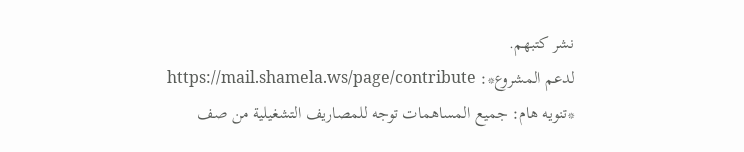نشر كتبهم.
لدعم المشروع*: https://mail.shamela.ws/page/contribute
*تنويه هام: جميع المساهمات توجه للمصاريف التشغيلية من صف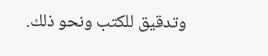وتدقيق للكتب ونحو ذلك.